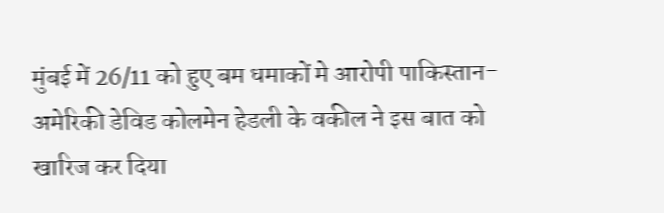मुंबई में 26/11 को हुए बम धमाकों मे आरोपी पाकिस्तान-अमेरिकी डेविड कोलमेन हेडली के वकील ने इस बात को खारिज कर दिया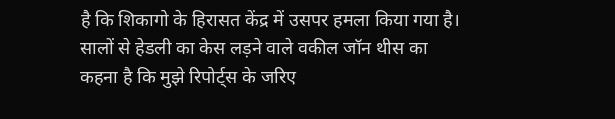है कि शिकागो के हिरासत केंद्र में उसपर हमला किया गया है। सालों से हेडली का केस लड़ने वाले वकील जॉन थीस का कहना है कि मुझे रिपोर्ट्स के जरिए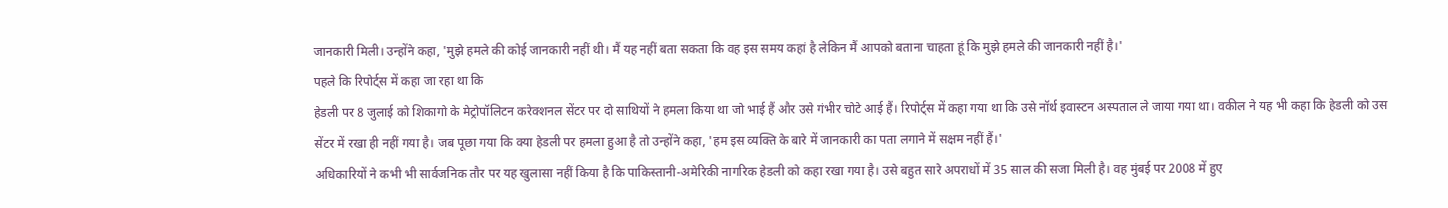जानकारी मिली। उन्होंने कहा, 'मुझे हमले की कोई जानकारी नहीं थी। मैं यह नहीं बता सकता कि वह इस समय कहां है लेकिन मैं आपको बताना चाहता हूं कि मुझे हमले की जानकारी नहीं है।'
पहले कि रिपोर्ट्स में कहा जा रहा था कि
हेडली पर 8 जुलाई को शिकागो के मेट्रोपॉलिटन करेक्शनल सेंटर पर दो साथियों ने हमला किया था जो भाई हैं और उसे गंभीर चोटे आई हैं। रिपोर्ट्स में कहा गया था कि उसे नॉर्थ इवास्टन अस्पताल ले जाया गया था। वकील ने यह भी कहा कि हेडली को उस सेंटर में रखा ही नहीं गया है। जब पूछा गया कि क्या हेडली पर हमला हुआ है तो उन्होंने कहा, 'हम इस व्यक्ति के बारे में जानकारी का पता लगाने में सक्षम नहीं हैं।'
अधिकारियों ने कभी भी सार्वजनिक तौर पर यह खुलासा नहीं किया है कि पाकिस्तानी-अमेरिकी नागरिक हेडली को कहा रखा गया है। उसे बहुत सारे अपराधों में 35 साल की सजा मिली है। वह मुंबई पर 2008 में हुए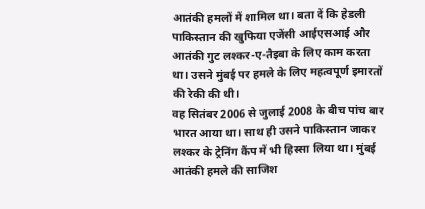आतंकी हमलों में शामिल था। बता दें कि हेडली पाकिस्तान की खुफिया एजेंसी आईएसआई और आतंकी गुट लश्कर-ए-तैइबा के लिए काम करता था। उसने मुंबई पर हमले के लिए महत्वपूर्ण इमारतों की रेकी की थी।
वह सितंबर 2006 से जुलाई 2008 के बीच पांच बार भारत आया था। साथ ही उसने पाकिस्तान जाकर लश्कर के ट्रेनिंग कैंप में भी हिस्सा लिया था। मुंबई आतंकी हमले की साजिश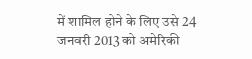में शामिल होने के लिए उसे 24 जनवरी 2013 को अमेरिकी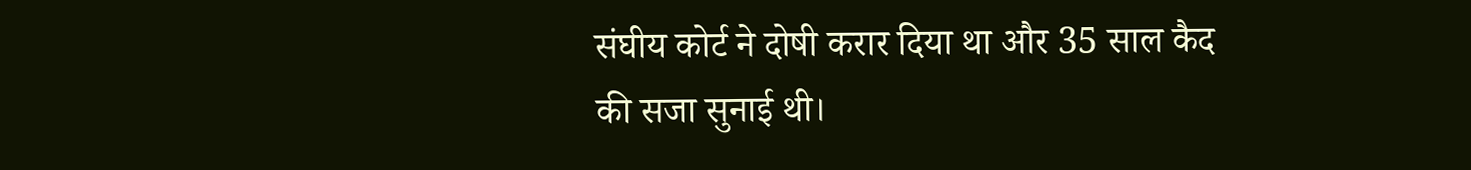संघीय कोर्ट ने दोषी करार दिया था और 35 साल कैद की सजा सुनाई थी।